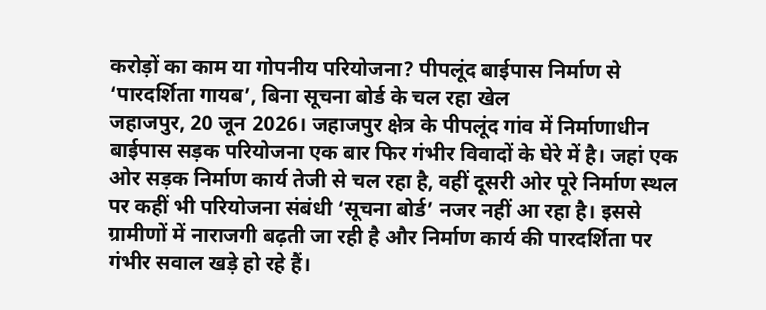करोड़ों का काम या गोपनीय परियोजना? पीपलूंद बाईपास निर्माण से ‘पारदर्शिता गायब’, बिना सूचना बोर्ड के चल रहा खेल
जहाजपुर, 20 जून 2026। जहाजपुर क्षेत्र के पीपलूंद गांव में निर्माणाधीन बाईपास सड़क परियोजना एक बार फिर गंभीर विवादों के घेरे में है। जहां एक ओर सड़क निर्माण कार्य तेजी से चल रहा है, वहीं दूसरी ओर पूरे निर्माण स्थल पर कहीं भी परियोजना संबंधी ‘सूचना बोर्ड’ नजर नहीं आ रहा है। इससे ग्रामीणों में नाराजगी बढ़ती जा रही है और निर्माण कार्य की पारदर्शिता पर गंभीर सवाल खड़े हो रहे हैं।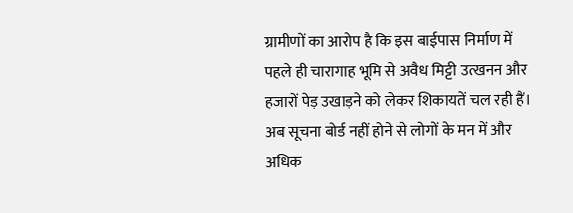ग्रामीणों का आरोप है कि इस बाईपास निर्माण में पहले ही चारागाह भूमि से अवैध मिट्टी उत्खनन और हजारों पेड़ उखाड़ने को लेकर शिकायतें चल रही हैं। अब सूचना बोर्ड नहीं होने से लोगों के मन में और अधिक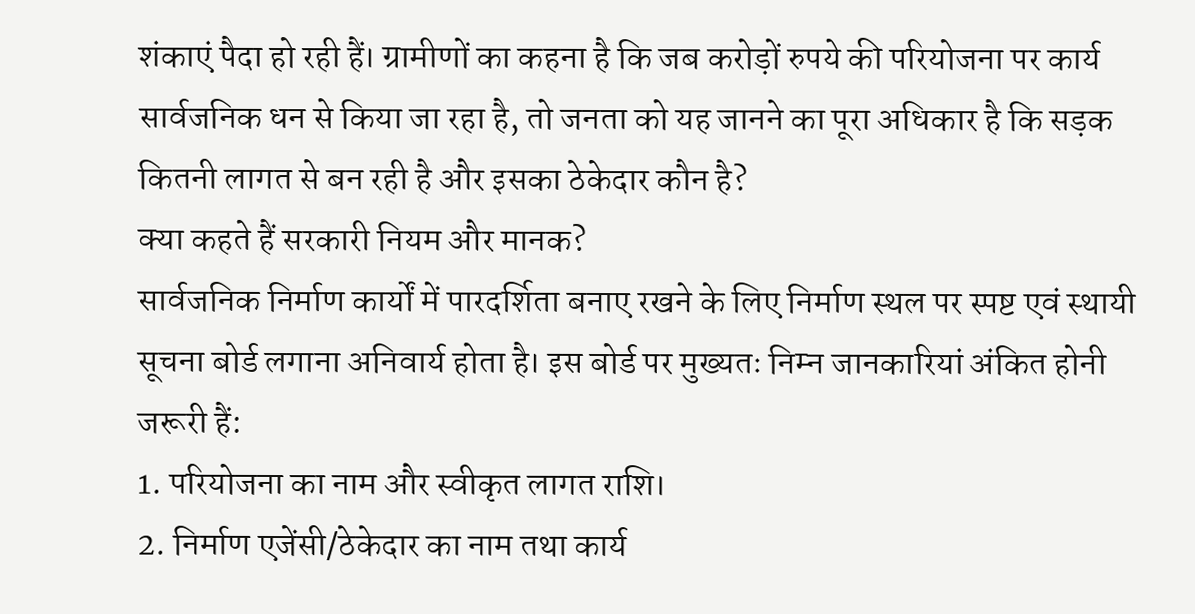शंकाएं पैदा हो रही हैं। ग्रामीणों का कहना है कि जब करोड़ों रुपये की परियोजना पर कार्य सार्वजनिक धन से किया जा रहा है, तो जनता को यह जानने का पूरा अधिकार है कि सड़क कितनी लागत से बन रही है और इसका ठेकेदार कौन है?
क्या कहते हैं सरकारी नियम और मानक?
सार्वजनिक निर्माण कार्यों में पारदर्शिता बनाए रखने के लिए निर्माण स्थल पर स्पष्ट एवं स्थायी सूचना बोर्ड लगाना अनिवार्य होता है। इस बोर्ड पर मुख्यतः निम्न जानकारियां अंकित होनी जरूरी हैं:
1. परियोजना का नाम और स्वीकृत लागत राशि।
2. निर्माण एजेंसी/ठेकेदार का नाम तथा कार्य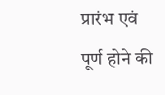प्रारंभ एवं पूर्ण होने की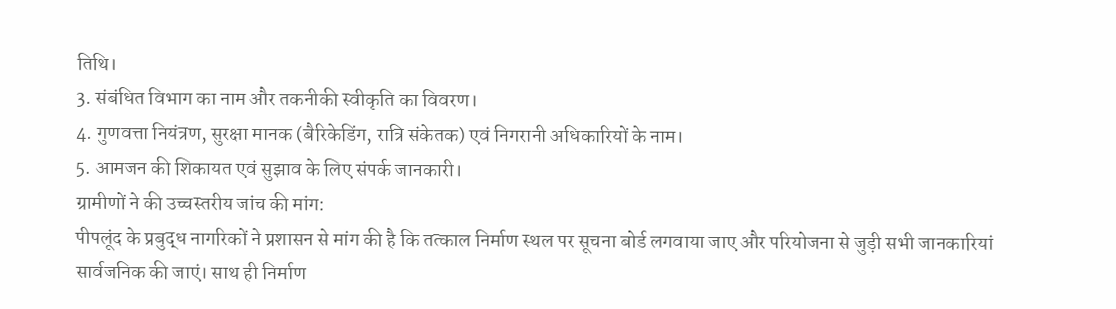तिथि।
3. संबंधित विभाग का नाम और तकनीकी स्वीकृति का विवरण।
4. गुणवत्ता नियंत्रण, सुरक्षा मानक (बैरिकेडिंग, रात्रि संकेतक) एवं निगरानी अधिकारियों के नाम।
5. आमजन की शिकायत एवं सुझाव के लिए संपर्क जानकारी।
ग्रामीणों ने की उच्चस्तरीय जांच की मांग:
पीपलूंद के प्रबुद्ध नागरिकों ने प्रशासन से मांग की है कि तत्काल निर्माण स्थल पर सूचना बोर्ड लगवाया जाए और परियोजना से जुड़ी सभी जानकारियां सार्वजनिक की जाएं। साथ ही निर्माण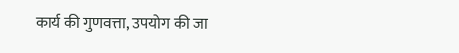कार्य की गुणवत्ता, उपयोग की जा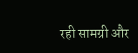रही सामग्री और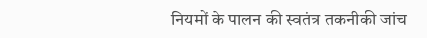नियमों के पालन की स्वतंत्र तकनीकी जांच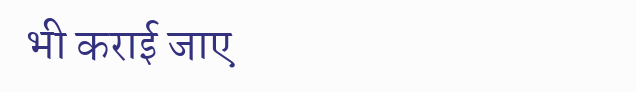भी कराई जाए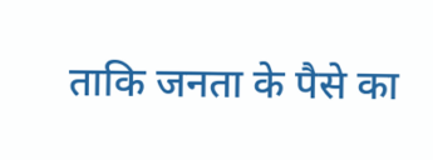ताकि जनता के पैसे का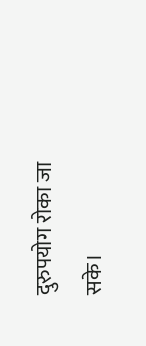दुरुपयोग रोका जा सके।